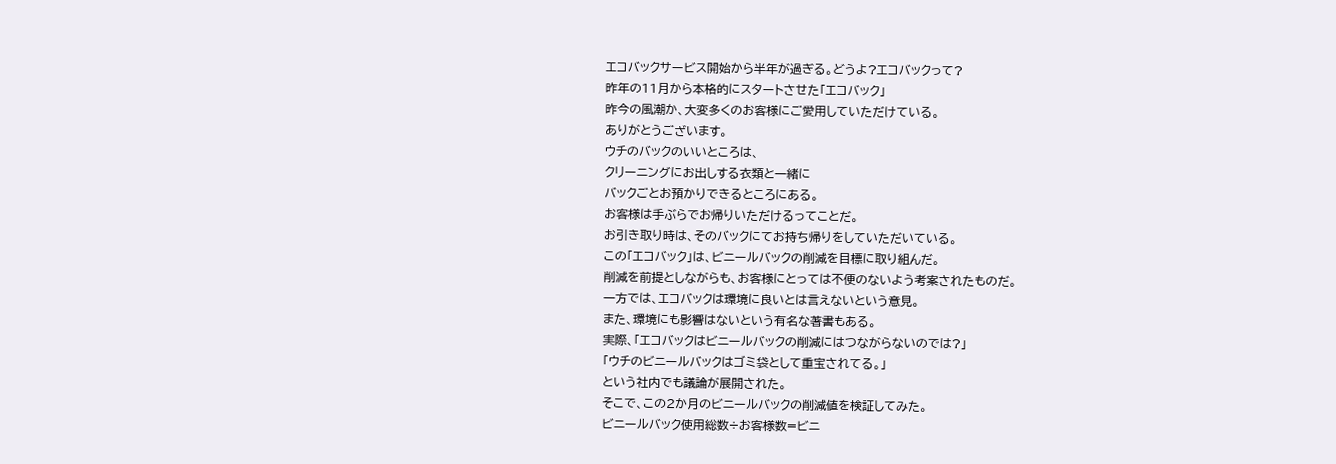エコバックサービス開始から半年が過ぎる。どうよ?エコバックって?
昨年の11月から本格的にスタートさせた「エコバック」
昨今の風潮か、大変多くのお客様にご愛用していただけている。
ありがとうございます。
ウチのバックのいいところは、
クリーニングにお出しする衣類と一緒に
バックごとお預かりできるところにある。
お客様は手ぶらでお帰りいただけるってことだ。
お引き取り時は、そのバックにてお持ち帰りをしていただいている。
この「エコバック」は、ビニールバックの削減を目標に取り組んだ。
削減を前提としながらも、お客様にとっては不便のないよう考案されたものだ。
一方では、エコバックは環境に良いとは言えないという意見。
また、環境にも影響はないという有名な著書もある。
実際、「エコバックはビニールバックの削減にはつながらないのでは?」
「ウチのビニールバックはゴミ袋として重宝されてる。」
という社内でも議論が展開された。
そこで、この2か月のビニールバックの削減値を検証してみた。
ビニールバック使用総数÷お客様数=ビニ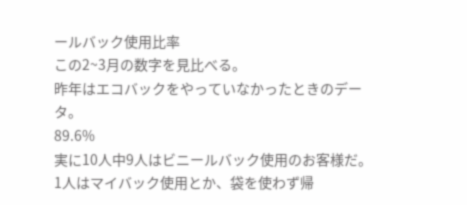ールバック使用比率
この2~3月の数字を見比べる。
昨年はエコバックをやっていなかったときのデータ。
89.6%
実に10人中9人はビニールバック使用のお客様だ。
1人はマイバック使用とか、袋を使わず帰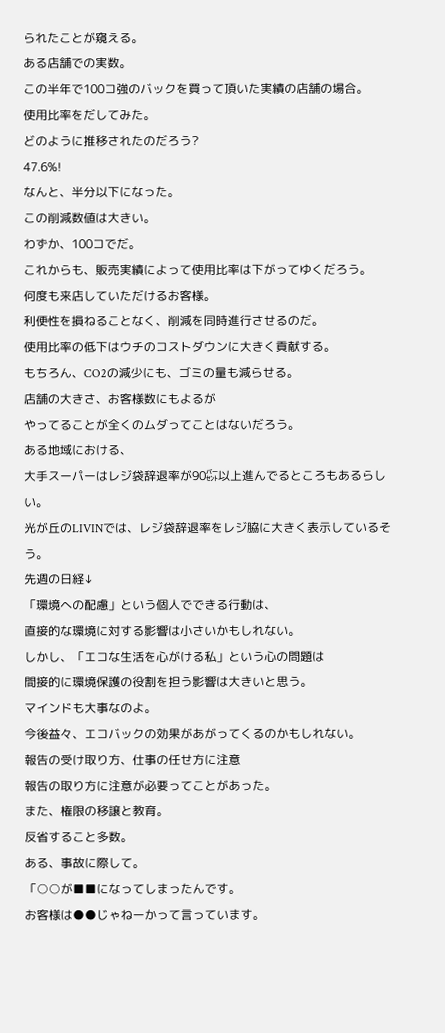られたことが窺える。
ある店舗での実数。
この半年で100コ強のバックを買って頂いた実績の店舗の場合。
使用比率をだしてみた。
どのように推移されたのだろう?
47.6%!
なんと、半分以下になった。
この削減数値は大きい。
わずか、100コでだ。
これからも、販売実績によって使用比率は下がってゆくだろう。
何度も来店していただけるお客様。
利便性を損ねることなく、削減を同時進行させるのだ。
使用比率の低下はウチのコストダウンに大きく貢献する。
もちろん、CO2の減少にも、ゴミの量も減らせる。
店舗の大きさ、お客様数にもよるが
やってることが全くのムダってことはないだろう。
ある地域における、
大手スーパーはレジ袋辞退率が90㌫以上進んでるところもあるらしい。
光が丘のLIVINでは、レジ袋辞退率をレジ脇に大きく表示しているそう。
先週の日経↓
「環境への配慮」という個人でできる行動は、
直接的な環境に対する影響は小さいかもしれない。
しかし、「エコな生活を心がける私」という心の問題は
間接的に環境保護の役割を担う影響は大きいと思う。
マインドも大事なのよ。
今後益々、エコバックの効果があがってくるのかもしれない。
報告の受け取り方、仕事の任せ方に注意
報告の取り方に注意が必要ってことがあった。
また、権限の移譲と教育。
反省すること多数。
ある、事故に際して。
「○○が■■になってしまったんです。
お客様は●●じゃねーかって言っています。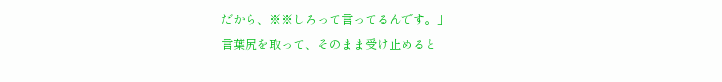だから、※※しろって言ってるんです。」
言葉尻を取って、そのまま受け止めると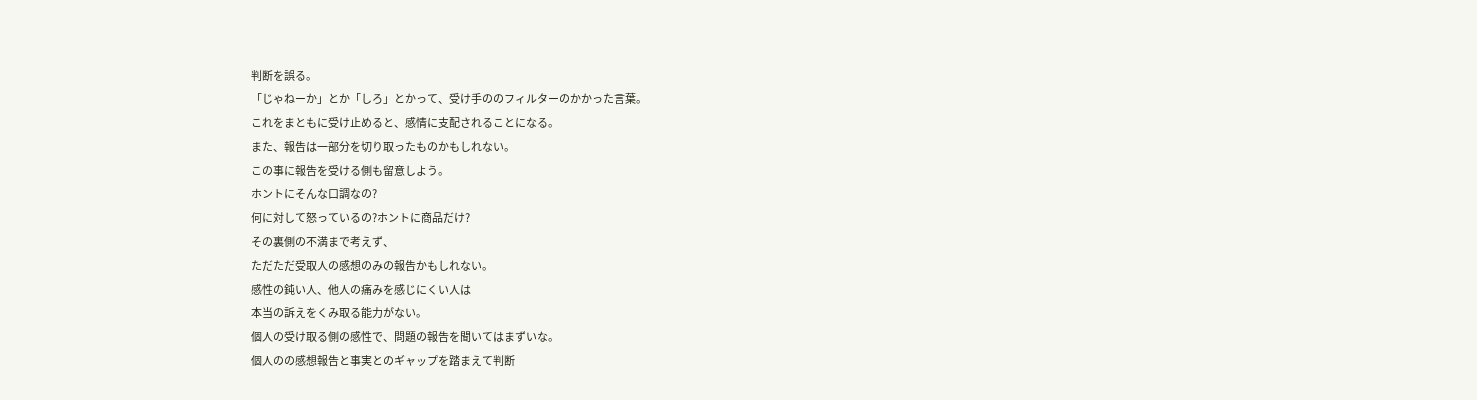判断を誤る。
「じゃねーか」とか「しろ」とかって、受け手ののフィルターのかかった言葉。
これをまともに受け止めると、感情に支配されることになる。
また、報告は一部分を切り取ったものかもしれない。
この事に報告を受ける側も留意しよう。
ホントにそんな口調なの?
何に対して怒っているの?ホントに商品だけ?
その裏側の不満まで考えず、
ただただ受取人の感想のみの報告かもしれない。
感性の鈍い人、他人の痛みを感じにくい人は
本当の訴えをくみ取る能力がない。
個人の受け取る側の感性で、問題の報告を聞いてはまずいな。
個人のの感想報告と事実とのギャップを踏まえて判断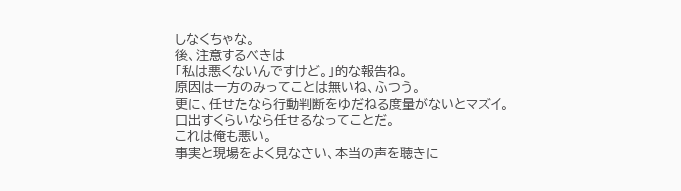しなくちゃな。
後、注意するべきは
「私は悪くないんですけど。」的な報告ね。
原因は一方のみってことは無いね、ふつう。
更に、任せたなら行動判断をゆだねる度量がないとマズイ。
口出すくらいなら任せるなってことだ。
これは俺も悪い。
事実と現場をよく見なさい、本当の声を聴きに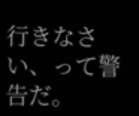行きなさい、って警告だ。